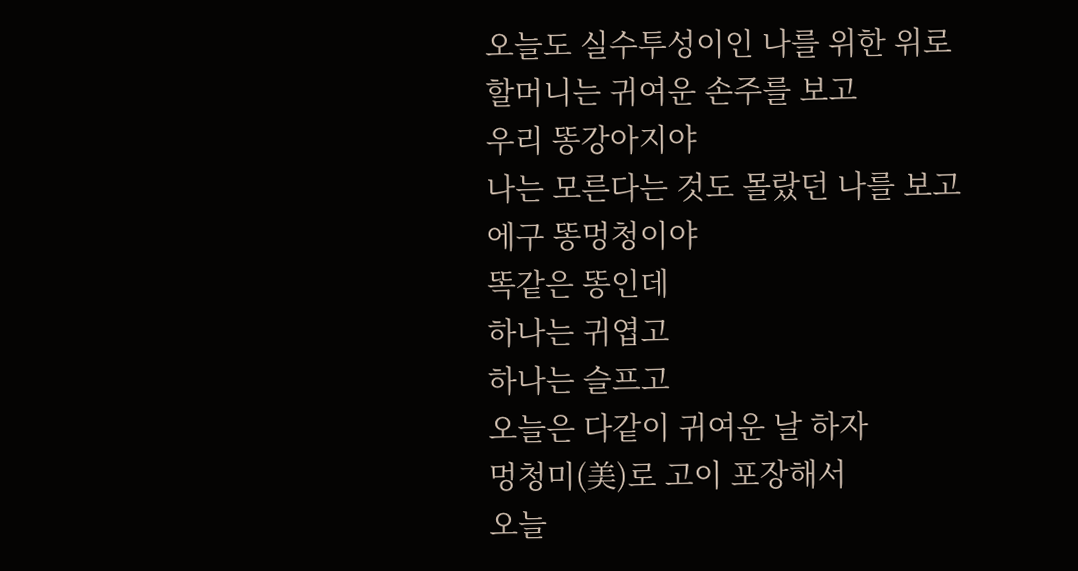오늘도 실수투성이인 나를 위한 위로
할머니는 귀여운 손주를 보고
우리 똥강아지야
나는 모른다는 것도 몰랐던 나를 보고
에구 똥멍청이야
똑같은 똥인데
하나는 귀엽고
하나는 슬프고
오늘은 다같이 귀여운 날 하자
멍청미(美)로 고이 포장해서
오늘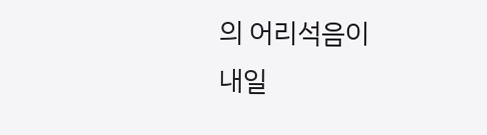의 어리석음이
내일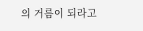의 거름이 되라고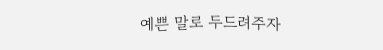예쁜 말로 두드려주자